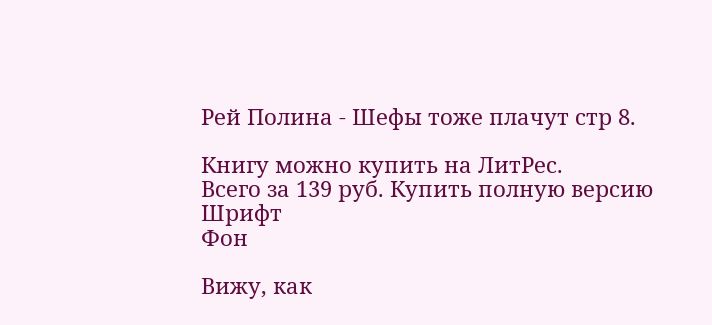Рей Полина - Шефы тоже плачут стр 8.

Книгу можно купить на ЛитРес.
Всего за 139 руб. Купить полную версию
Шрифт
Фон

Вижу, как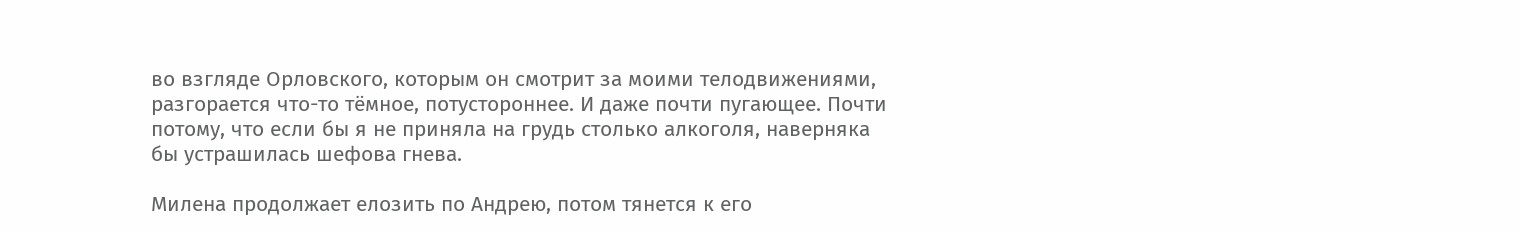во взгляде Орловского, которым он смотрит за моими телодвижениями, разгорается что-то тёмное, потустороннее. И даже почти пугающее. Почти потому, что если бы я не приняла на грудь столько алкоголя, наверняка бы устрашилась шефова гнева.

Милена продолжает елозить по Андрею, потом тянется к его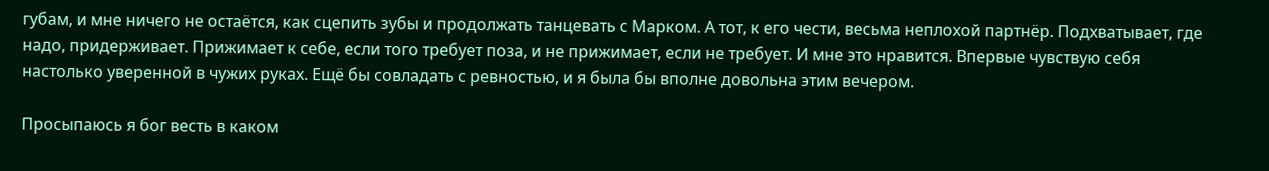губам, и мне ничего не остаётся, как сцепить зубы и продолжать танцевать с Марком. А тот, к его чести, весьма неплохой партнёр. Подхватывает, где надо, придерживает. Прижимает к себе, если того требует поза, и не прижимает, если не требует. И мне это нравится. Впервые чувствую себя настолько уверенной в чужих руках. Ещё бы совладать с ревностью, и я была бы вполне довольна этим вечером.

Просыпаюсь я бог весть в каком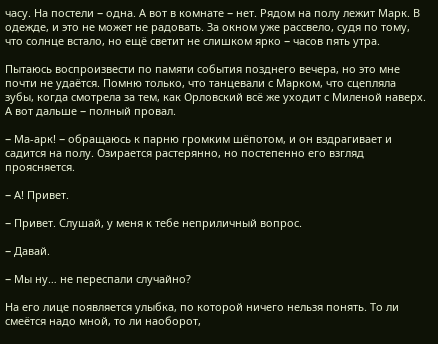часу. На постели − одна. А вот в комнате − нет. Рядом на полу лежит Марк. В одежде, и это не может не радовать. За окном уже рассвело, судя по тому, что солнце встало, но ещё светит не слишком ярко − часов пять утра.

Пытаюсь воспроизвести по памяти события позднего вечера, но это мне почти не удаётся. Помню только, что танцевали с Марком, что сцепляла зубы, когда смотрела за тем, как Орловский всё же уходит с Миленой наверх. А вот дальше − полный провал.

− Ма-арк! − обращаюсь к парню громким шёпотом, и он вздрагивает и садится на полу. Озирается растерянно, но постепенно его взгляд проясняется.

− А! Привет.

− Привет. Слушай, у меня к тебе неприличный вопрос.

− Давай.

− Мы ну… не переспали случайно?

На его лице появляется улыбка, по которой ничего нельзя понять. То ли смеётся надо мной, то ли наоборот,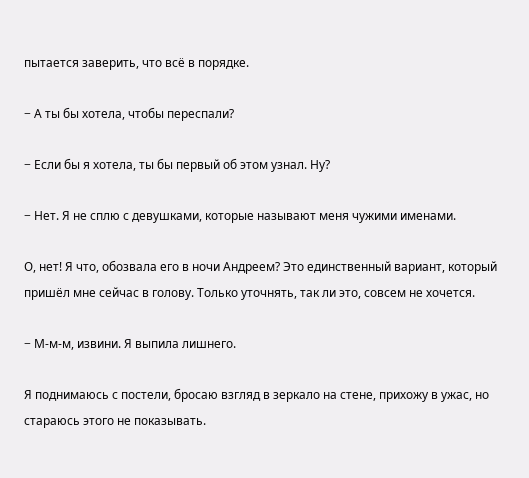пытается заверить, что всё в порядке.

− А ты бы хотела, чтобы переспали?

− Если бы я хотела, ты бы первый об этом узнал. Ну?

− Нет. Я не сплю с девушками, которые называют меня чужими именами.

О, нет! Я что, обозвала его в ночи Андреем? Это единственный вариант, который пришёл мне сейчас в голову. Только уточнять, так ли это, совсем не хочется.

− М-м-м, извини. Я выпила лишнего.

Я поднимаюсь с постели, бросаю взгляд в зеркало на стене, прихожу в ужас, но стараюсь этого не показывать.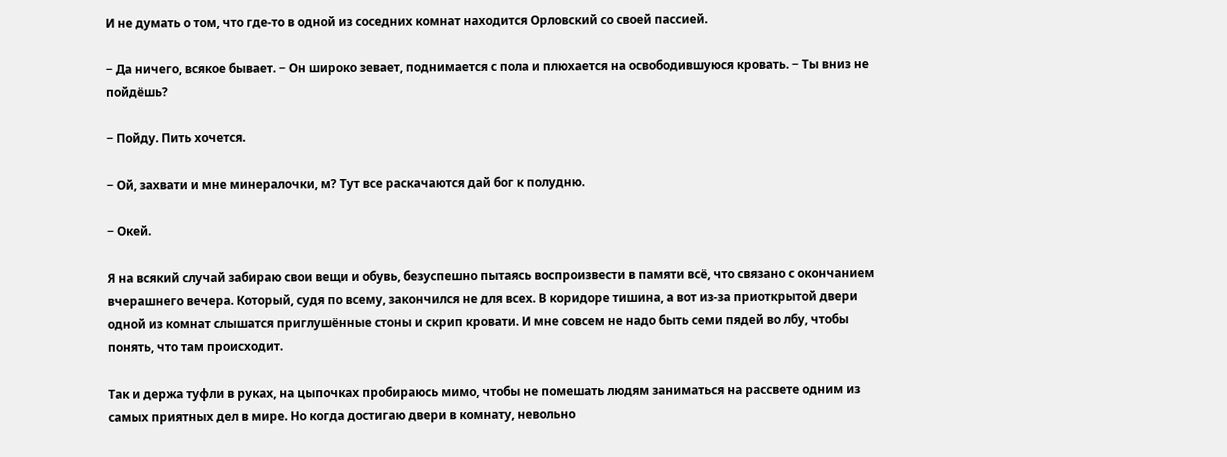И не думать о том, что где-то в одной из соседних комнат находится Орловский со своей пассией.

− Да ничего, всякое бывает. − Он широко зевает, поднимается с пола и плюхается на освободившуюся кровать. − Ты вниз не пойдёшь?

− Пойду. Пить хочется.

− Ой, захвати и мне минералочки, м? Тут все раскачаются дай бог к полудню.

− Окей.

Я на всякий случай забираю свои вещи и обувь, безуспешно пытаясь воспроизвести в памяти всё, что связано с окончанием вчерашнего вечера. Который, судя по всему, закончился не для всех. В коридоре тишина, а вот из-за приоткрытой двери одной из комнат слышатся приглушённые стоны и скрип кровати. И мне совсем не надо быть семи пядей во лбу, чтобы понять, что там происходит.

Так и держа туфли в руках, на цыпочках пробираюсь мимо, чтобы не помешать людям заниматься на рассвете одним из самых приятных дел в мире. Но когда достигаю двери в комнату, невольно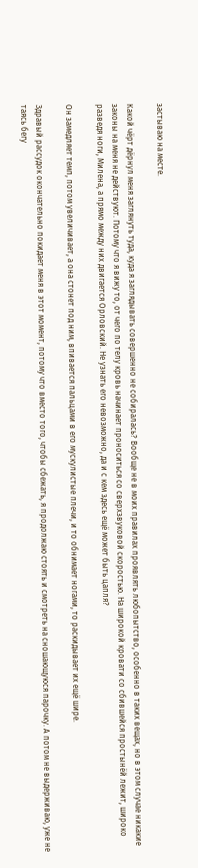застываю на месте.

Какой чёрт дёрнул меня заглянуть туда, куда я заглядывать совершенно не собиралась? Вообще не в моих правилах проявлять любопытство, особенно в таких вещах, но в этом случае никакие законы на меня не действуют. Потому что я вижу то, от чего по телу кровь начинает проноситься со сверхзвуковой скоростью. На широкой кровати со сбившейся простынёй лежит, широко разведя ноги, Милена, а прямо между них двигается Орловский. Не узнать его невозможно, да и с кем здесь ещё может быть цапля?

Он замедляет темп, потом увеличивает, а она стонет под ним, впивается пальцами в его мускулистые плечи, и то обнимает ногами, то раскидывает их ещё шире.

Здравый рассудок окончательно покидает меня в этот момент, потому что вместо того, чтобы сбежать, я продолжаю стоять и смотреть на сношающуюся парочку. А потом не выдерживаю, уже не таясь бегу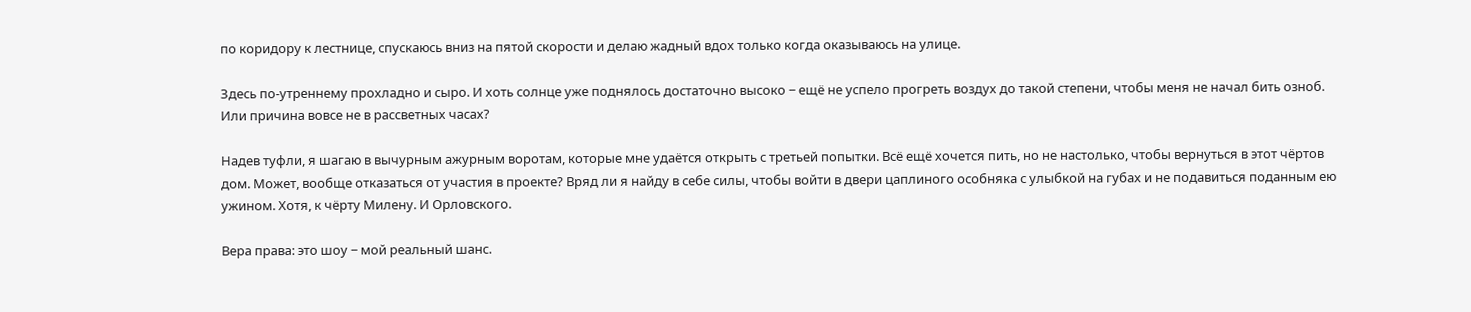по коридору к лестнице, спускаюсь вниз на пятой скорости и делаю жадный вдох только когда оказываюсь на улице.

Здесь по-утреннему прохладно и сыро. И хоть солнце уже поднялось достаточно высоко − ещё не успело прогреть воздух до такой степени, чтобы меня не начал бить озноб. Или причина вовсе не в рассветных часах?

Надев туфли, я шагаю в вычурным ажурным воротам, которые мне удаётся открыть с третьей попытки. Всё ещё хочется пить, но не настолько, чтобы вернуться в этот чёртов дом. Может, вообще отказаться от участия в проекте? Вряд ли я найду в себе силы, чтобы войти в двери цаплиного особняка с улыбкой на губах и не подавиться поданным ею ужином. Хотя, к чёрту Милену. И Орловского.

Вера права: это шоу − мой реальный шанс.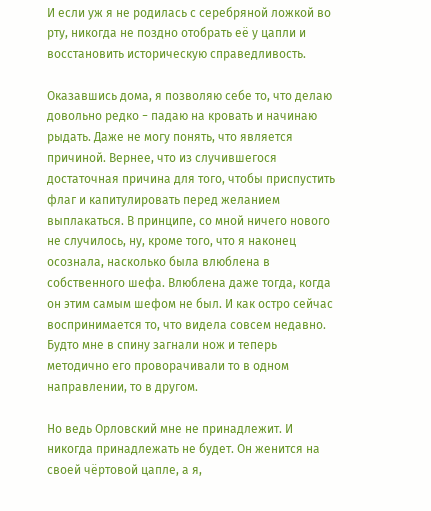И если уж я не родилась с серебряной ложкой во рту, никогда не поздно отобрать её у цапли и восстановить историческую справедливость.

Оказавшись дома, я позволяю себе то, что делаю довольно редко − падаю на кровать и начинаю рыдать. Даже не могу понять, что является причиной. Вернее, что из случившегося достаточная причина для того, чтобы приспустить флаг и капитулировать перед желанием выплакаться. В принципе, со мной ничего нового не случилось, ну, кроме того, что я наконец осознала, насколько была влюблена в собственного шефа. Влюблена даже тогда, когда он этим самым шефом не был. И как остро сейчас воспринимается то, что видела совсем недавно. Будто мне в спину загнали нож и теперь методично его проворачивали то в одном направлении, то в другом.

Но ведь Орловский мне не принадлежит. И никогда принадлежать не будет. Он женится на своей чёртовой цапле, а я,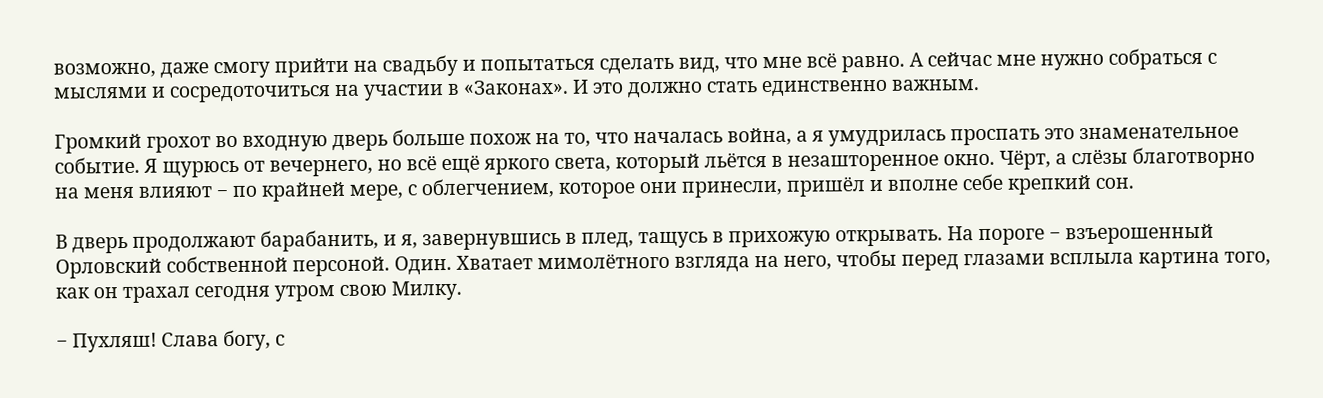возможно, даже смогу прийти на свадьбу и попытаться сделать вид, что мне всё равно. А сейчас мне нужно собраться с мыслями и сосредоточиться на участии в «Законах». И это должно стать единственно важным.

Громкий грохот во входную дверь больше похож на то, что началась война, а я умудрилась проспать это знаменательное событие. Я щурюсь от вечернего, но всё ещё яркого света, который льётся в незашторенное окно. Чёрт, а слёзы благотворно на меня влияют − по крайней мере, с облегчением, которое они принесли, пришёл и вполне себе крепкий сон.

В дверь продолжают барабанить, и я, завернувшись в плед, тащусь в прихожую открывать. На пороге − взъерошенный Орловский собственной персоной. Один. Хватает мимолётного взгляда на него, чтобы перед глазами всплыла картина того, как он трахал сегодня утром свою Милку.

− Пухляш! Слава богу, с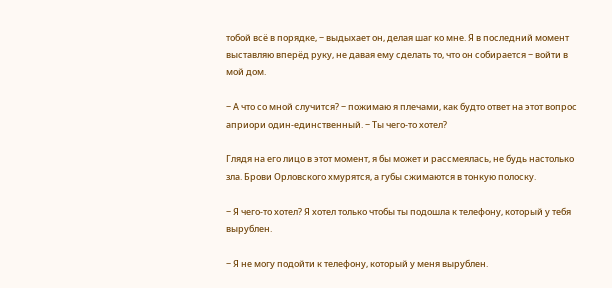тобой всё в порядке, − выдыхает он, делая шаг ко мне. Я в последний момент выставляю вперёд руку, не давая ему сделать то, что он собирается − войти в мой дом.

− А что со мной случится? − пожимаю я плечами, как будто ответ на этот вопрос априори один-единственный. − Ты чего-то хотел?

Глядя на его лицо в этот момент, я бы может и рассмеялась, не будь настолько зла. Брови Орловского хмурятся, а губы сжимаются в тонкую полоску.

− Я чего-то хотел? Я хотел только чтобы ты подошла к телефону, который у тебя вырублен.

− Я не могу подойти к телефону, который у меня вырублен.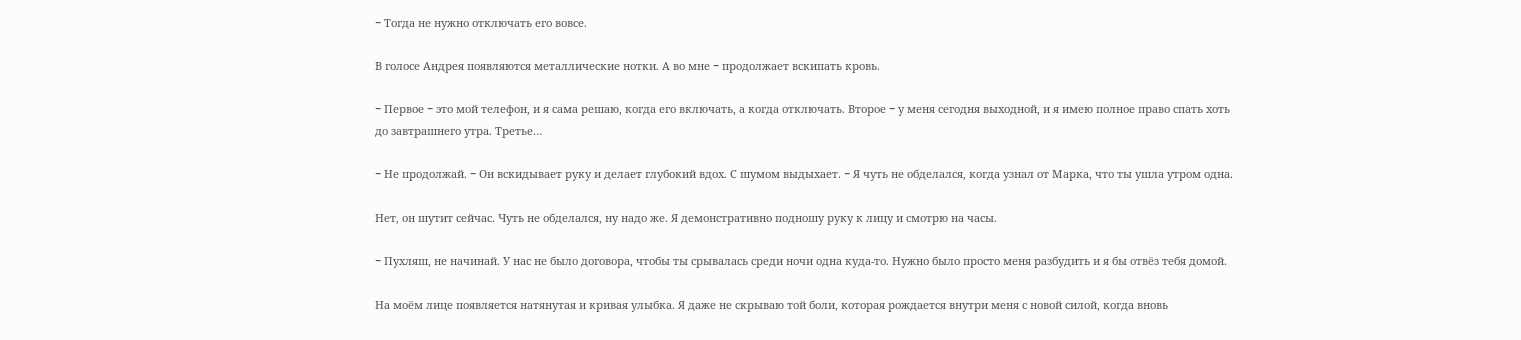− Тогда не нужно отключать его вовсе.

В голосе Андрея появляются металлические нотки. А во мне − продолжает вскипать кровь.

− Первое − это мой телефон, и я сама решаю, когда его включать, а когда отключать. Второе − у меня сегодня выходной, и я имею полное право спать хоть до завтрашнего утра. Третье…

− Не продолжай. − Он вскидывает руку и делает глубокий вдох. С шумом выдыхает. − Я чуть не обделался, когда узнал от Марка, что ты ушла утром одна.

Нет, он шутит сейчас. Чуть не обделался, ну надо же. Я демонстративно подношу руку к лицу и смотрю на часы.

− Пухляш, не начинай. У нас не было договора, чтобы ты срывалась среди ночи одна куда-то. Нужно было просто меня разбудить и я бы отвёз тебя домой.

На моём лице появляется натянутая и кривая улыбка. Я даже не скрываю той боли, которая рождается внутри меня с новой силой, когда вновь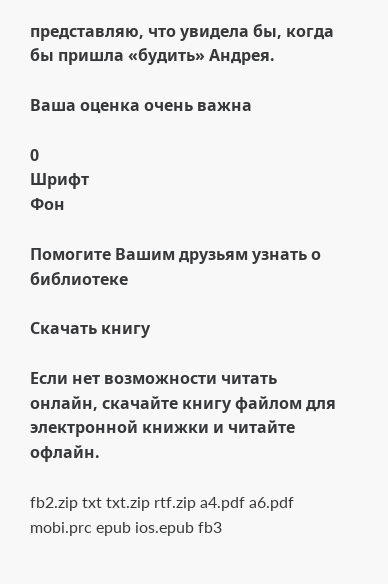представляю, что увидела бы, когда бы пришла «будить» Андрея.

Ваша оценка очень важна

0
Шрифт
Фон

Помогите Вашим друзьям узнать о библиотеке

Скачать книгу

Если нет возможности читать онлайн, скачайте книгу файлом для электронной книжки и читайте офлайн.

fb2.zip txt txt.zip rtf.zip a4.pdf a6.pdf mobi.prc epub ios.epub fb3